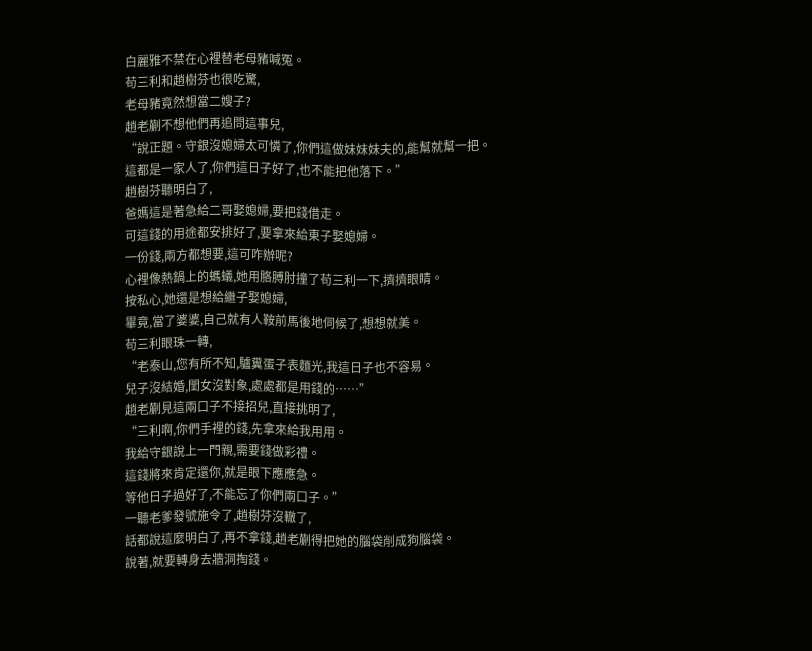白麗雅不禁在心裡替老母豬喊冤。
苟三利和趙樹芬也很吃驚,
老母豬竟然想當二嫂子?
趙老蒯不想他們再追問這事兒,
“說正題。守銀沒媳婦太可憐了,你們這做妹妹妹夫的,能幫就幫一把。
這都是一家人了,你們這日子好了,也不能把他落下。”
趙樹芬聽明白了,
爸媽這是著急給二哥娶媳婦,要把錢借走。
可這錢的用途都安排好了,要拿來給東子娶媳婦。
一份錢,兩方都想要,這可咋辦呢?
心裡像熱鍋上的螞蟻,她用胳膊肘撞了苟三利一下,擠擠眼睛。
按私心,她還是想給繼子娶媳婦,
畢竟,當了婆婆,自己就有人鞍前馬後地伺候了,想想就美。
苟三利眼珠一轉,
“老泰山,您有所不知,驢糞蛋子表麵光,我這日子也不容易。
兒子沒結婚,閨女沒對象,處處都是用錢的……”
趙老蒯見這兩口子不接招兒,直接挑明了,
“三利啊,你們手裡的錢,先拿來給我用用。
我給守銀說上一門親,需要錢做彩禮。
這錢將來肯定還你,就是眼下應應急。
等他日子過好了,不能忘了你們兩口子。”
一聽老爹發號施令了,趙樹芬沒轍了,
話都說這麼明白了,再不拿錢,趙老蒯得把她的腦袋削成狗腦袋。
說著,就要轉身去牆洞掏錢。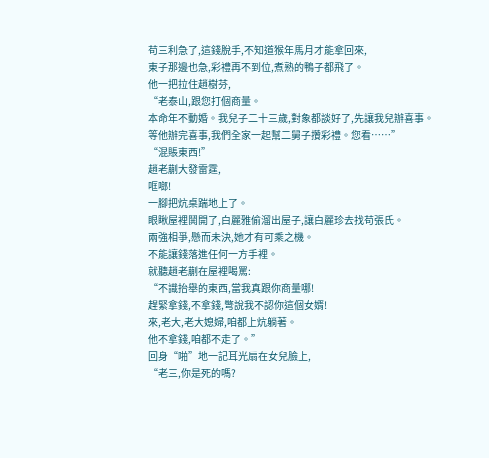苟三利急了,這錢脫手,不知道猴年馬月才能拿回來,
東子那邊也急,彩禮再不到位,煮熟的鴨子都飛了。
他一把拉住趙樹芬,
“老泰山,跟您打個商量。
本命年不動婚。我兒子二十三歲,對象都談好了,先讓我兒辦喜事。
等他辦完喜事,我們全家一起幫二舅子攢彩禮。您看……”
“混賬東西!”
趙老蒯大發雷霆,
哐啷!
一腳把炕桌踹地上了。
眼瞅屋裡鬨開了,白麗雅偷溜出屋子,讓白麗珍去找苟張氏。
兩強相爭,懸而未決,她才有可乘之機。
不能讓錢落進任何一方手裡。
就聽趙老蒯在屋裡喝罵:
“不識抬舉的東西,當我真跟你商量哪!
趕緊拿錢,不拿錢,彆說我不認你這個女婿!
來,老大,老大媳婦,咱都上炕躺著。
他不拿錢,咱都不走了。”
回身“啪”地一記耳光扇在女兒臉上,
“老三,你是死的嗎?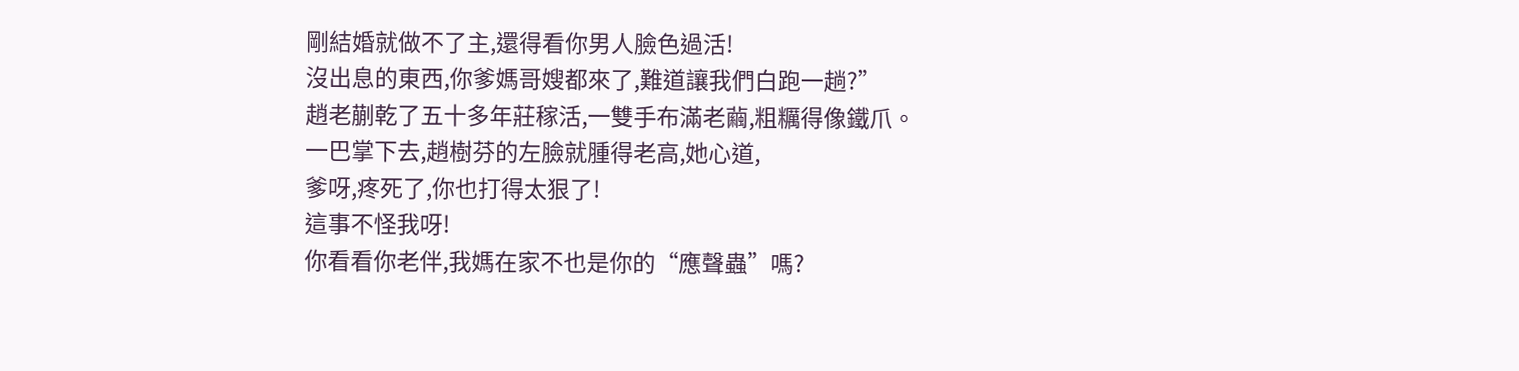剛結婚就做不了主,還得看你男人臉色過活!
沒出息的東西,你爹媽哥嫂都來了,難道讓我們白跑一趟?”
趙老蒯乾了五十多年莊稼活,一雙手布滿老繭,粗糲得像鐵爪。
一巴掌下去,趙樹芬的左臉就腫得老高,她心道,
爹呀,疼死了,你也打得太狠了!
這事不怪我呀!
你看看你老伴,我媽在家不也是你的“應聲蟲”嗎?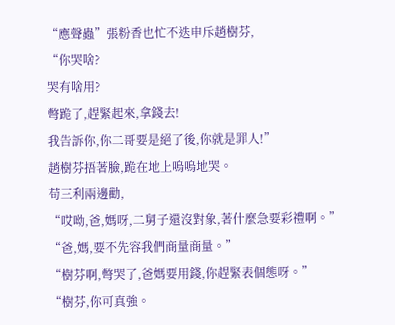“應聲蟲”張粉香也忙不迭申斥趙樹芬,
“你哭啥?
哭有啥用?
彆跪了,趕緊起來,拿錢去!
我告訴你,你二哥要是絕了後,你就是罪人!”
趙樹芬捂著臉,跪在地上嗚嗚地哭。
苟三利兩邊勸,
“哎呦,爸,媽呀,二舅子還沒對象,著什麼急要彩禮啊。”
“爸,媽,要不先容我們商量商量。”
“樹芬啊,彆哭了,爸媽要用錢,你趕緊表個態呀。”
“樹芬,你可真強。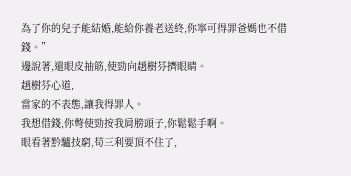為了你的兒子能結婚,能給你養老送終,你寧可得罪爸媽也不借錢。”
邊說著,還眼皮抽筋,使勁向趙樹芬擠眼睛。
趙樹芬心道,
當家的不表態,讓我得罪人。
我想借錢,你彆使勁按我肩膀頭子,你鬆鬆手啊。
眼看著黔驢技窮,苟三利要頂不住了,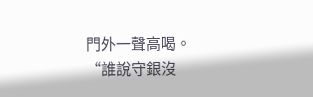門外一聲高喝。
“誰說守銀沒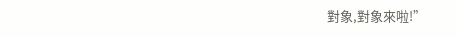對象,對象來啦!”